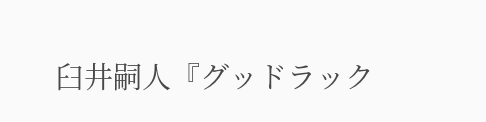臼井嗣人『グッドラック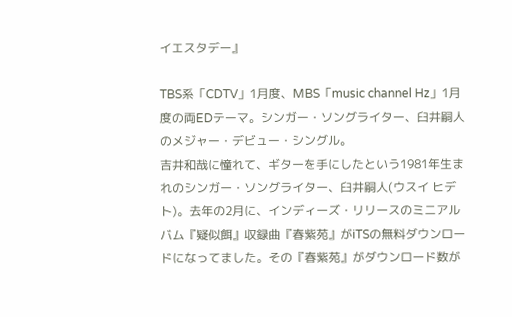イエスタデー』

TBS系「CDTV」1月度、MBS「music channel Hz」1月度の両EDテーマ。シンガー・ソングライター、臼井嗣人のメジャー・デビュー・シングル。
吉井和哉に憧れて、ギターを手にしたという1981年生まれのシンガー・ソングライター、臼井嗣人(ウスイ ヒデト)。去年の2月に、インディーズ・リリースのミニアルバム『疑似餌』収録曲『春紫苑』がiTSの無料ダウンロードになってました。その『春紫苑』がダウンロード数が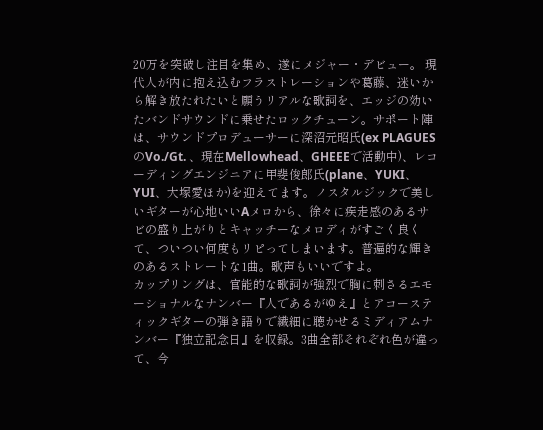20万を突破し注目を集め、遂にメジャー・デビュー。 現代人が内に抱え込むフラストレーションや葛藤、迷いから解き放たれたいと願うリアルな歌詞を、エッジの効いたバンドサウンドに乗せたロックチューン。サポート陣は、サウンドプロデューサーに深沼元昭氏(ex PLAGUESのVo./Gt. 、現在Mellowhead、GHEEEで活動中)、レコーディングエンジニアに甲斐俊郎氏(plane、YUKI、YUI、大塚愛ほか)を迎えてます。ノスタルジックで美しいギターが心地いいAメロから、徐々に疾走感のあるサビの盛り上がりとキャッチーなメロディがすごく良くて、ついつい何度もリピってしまいます。普遍的な輝きのあるストレートな1曲。歌声もいいですよ。
カップリングは、官能的な歌詞が強烈で胸に刺さるエモーショナルなナンバー『人であるがゆえ』とアコースティックギターの弾き語りで繊細に聴かせるミディアムナンバー『独立記念日』を収録。3曲全部それぞれ色が違って、今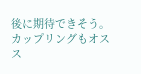後に期待できそう。カップリングもオスス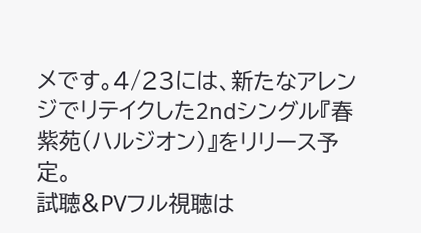メです。4/23には、新たなアレンジでリテイクした2ndシングル『春紫苑(ハルジオン)』をリリース予定。
試聴&PVフル視聴は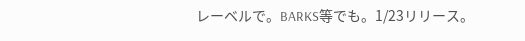レーベルで。BARKS等でも。1/23リリース。